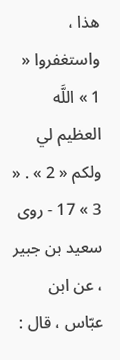هذا ، واستغفروا « 1 » اللَّه العظيم لي ولكم « 2 » . « 3 » 17 - روى سعيد بن جبير ، عن ابن عبّاس ، قال :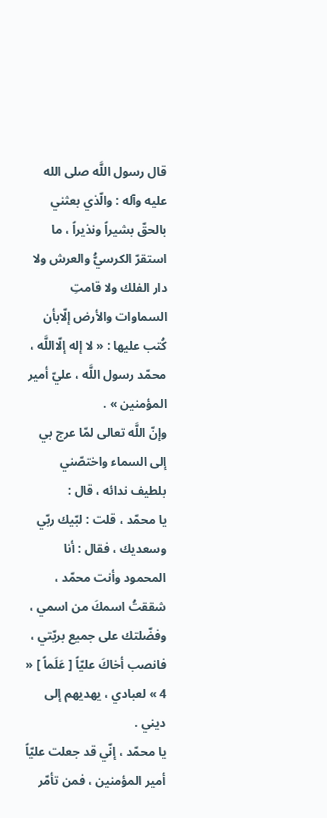قال رسول اللَّه صلى الله عليه وآله : والّذي بعثني بالحقّ بشيراً ونذيراً ، ما استقرّ الكرسيُّ والعرش ولا دار الفلك ولا قامتِ السماوات والأرض إلّابأن كُتب عليها : « لا إله إلّااللَّه ، محمّد رسول اللَّه ، عليّ أمير المؤمنين » .
وإنّ اللَّه تعالى لمّا عرج بي إلى السماء واختصّني بلطيف ندائه ، قال :
يا محمّد ، قلت : لبّيك ربّي وسعديك ، فقال : أنا المحمود وأنت محمّد ، شققتُ اسمكَ من اسمي ، وفضّلتك على جميع بريّتي ، فانصب أخاكَ عليّاً [ عَلَماً ] « 4 » لعبادي ، يهديهم إلى ديني .
يا محمّد ، إنّي قد جعلت عليّاً أمير المؤمنين ، فمن تأمّر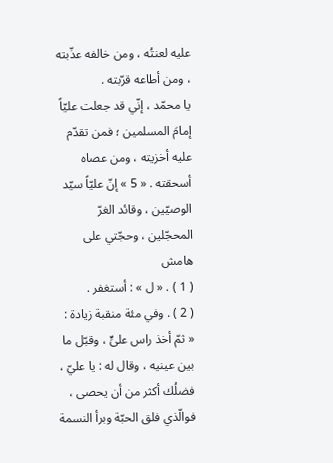عليه لعنتُه ، ومن خالفه عذّبته ، ومن أطاعه قرّبته .
يا محمّد ، إنّي قد جعلت عليّاً إمامَ المسلمين ؛ فمن تقدّم عليه أخزيته ، ومن عصاه أسحقته . « 5 » إنّ عليّاً سيّد الوصيّين ، وقائد الغرّ المحجّلين ، وحجّتي على
هامش
( 1 ) . « ل » : أستغفر .
( 2 ) . وفي مئة منقبة زيادة :
« ثمّ أخذ راس علىٍّ ، وقبّل ما بين عينيه ، وقال له : يا عليّ ، فضلُك أكثر من أن يحصى ، فوالّذي فلق الحبّة وبرأ النسمة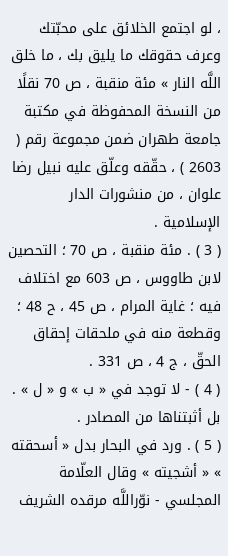، لو اجتمع الخلائق على محبّتك وعرف حقوقك ما يليق بك ، ما خلق اللَّه النار » مئة منقبة ، ص 70 نقلًا من النسخة المحفوظة في مكتبة جامعة طهران ضمن مجموعة رقم ( 2603 ) ، حقّقه وعلّق عليه نبيل رضا علوان ، من منشورات الدار الإسلامية .
( 3 ) . مئة منقبة ، ص 70 ؛ التحصين لابن طاووس ، ص 603 مع اختلاف فيه ؛ غاية المرام ، ص 45 ، ح 48 ؛ وقطعة منه في ملحقات إحقاق الحقّ ، ج 4 ، ص 331 .
( 4 ) - لا توجد في « ب » و « ل » . بل أثبتناها من المصادر .
( 5 ) . ورد في البحار بدل « أسحقته » « أشجيته » وقال العلّامة المجلسي - نوّراللَّه مرقده الشريف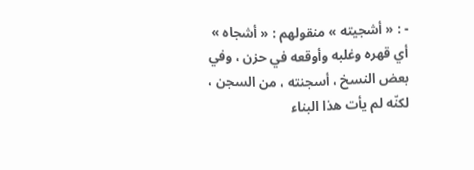- : « أشجيته » منقولهم : « أشجاه » أي قهره وغلبه وأوقعه في حزن ، وفي بعض النسخ ، أسجنته ، من السجن ، لكنّه لم يأت هذا البناء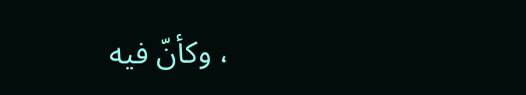، وكأنّ فيه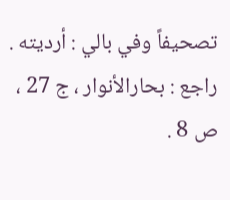تصحيفاً وفي بالي : أرديته . راجع : بحارالأنوار ، ج 27 ، ص 8 .